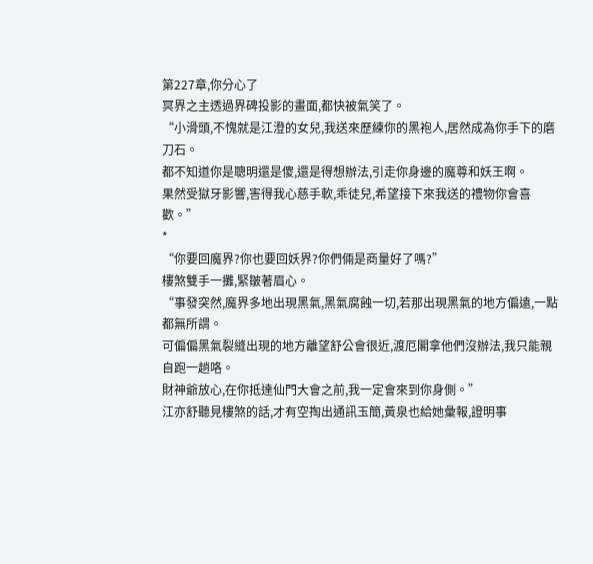第227章,你分心了
冥界之主透過界碑投影的畫面,都快被氣笑了。
“小滑頭,不愧就是江澄的女兒,我送來歷練你的黑袍人,居然成為你手下的磨刀石。
都不知道你是聰明還是傻,還是得想辦法,引走你身邊的魔尊和妖王啊。
果然受獄牙影響,害得我心慈手軟,乖徒兒,希望接下來我送的禮物你會喜歡。”
*
“你要回魔界?你也要回妖界?你們倆是商量好了嗎?”
樓煞雙手一攤,緊皺著眉心。
“事發突然,魔界多地出現黑氣,黑氣腐蝕一切,若那出現黑氣的地方偏遠,一點都無所謂。
可偏偏黑氣裂縫出現的地方離望舒公會很近,渡厄閣拿他們沒辦法,我只能親自跑一趟咯。
財神爺放心,在你抵達仙門大會之前,我一定會來到你身側。”
江亦舒聽見樓煞的話,才有空掏出通訊玉簡,黃泉也給她彙報,證明事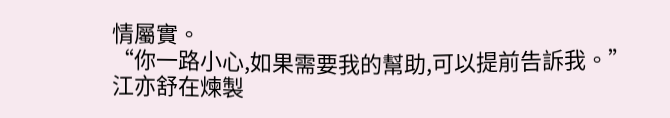情屬實。
“你一路小心,如果需要我的幫助,可以提前告訴我。”
江亦舒在煉製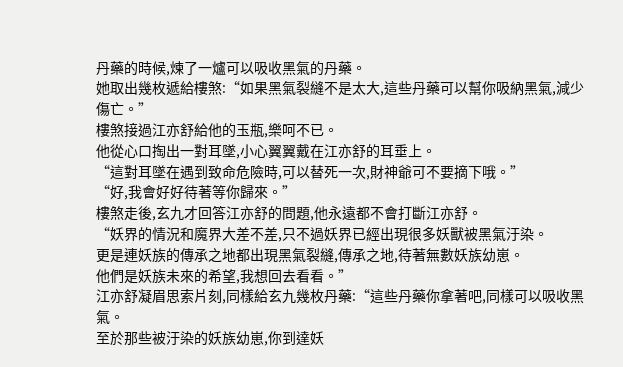丹藥的時候,煉了一爐可以吸收黑氣的丹藥。
她取出幾枚遞給樓煞:“如果黑氣裂縫不是太大,這些丹藥可以幫你吸納黑氣,減少傷亡。”
樓煞接過江亦舒給他的玉瓶,樂呵不已。
他從心口掏出一對耳墜,小心翼翼戴在江亦舒的耳垂上。
“這對耳墜在遇到致命危險時,可以替死一次,財神爺可不要摘下哦。”
“好,我會好好待著等你歸來。”
樓煞走後,玄九才回答江亦舒的問題,他永遠都不會打斷江亦舒。
“妖界的情況和魔界大差不差,只不過妖界已經出現很多妖獸被黑氣汙染。
更是連妖族的傳承之地都出現黑氣裂縫,傳承之地,待著無數妖族幼崽。
他們是妖族未來的希望,我想回去看看。”
江亦舒凝眉思索片刻,同樣給玄九幾枚丹藥:“這些丹藥你拿著吧,同樣可以吸收黑氣。
至於那些被汙染的妖族幼崽,你到達妖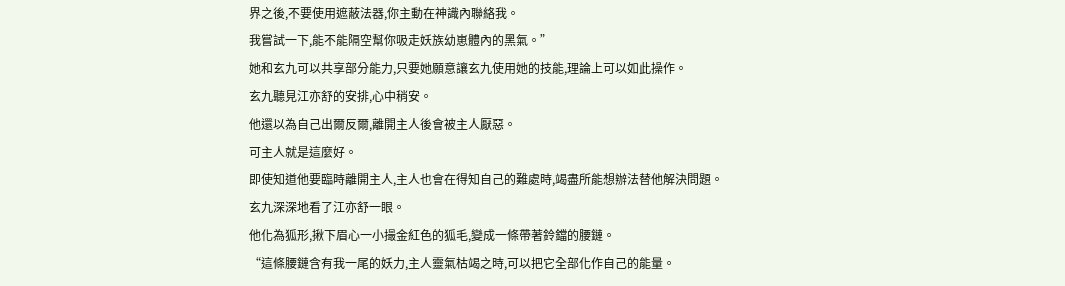界之後,不要使用遮蔽法器,你主動在神識內聯絡我。
我嘗試一下,能不能隔空幫你吸走妖族幼崽體內的黑氣。”
她和玄九可以共享部分能力,只要她願意讓玄九使用她的技能,理論上可以如此操作。
玄九聽見江亦舒的安排,心中稍安。
他還以為自己出爾反爾,離開主人後會被主人厭惡。
可主人就是這麼好。
即使知道他要臨時離開主人,主人也會在得知自己的難處時,竭盡所能想辦法替他解決問題。
玄九深深地看了江亦舒一眼。
他化為狐形,揪下眉心一小撮金紅色的狐毛,變成一條帶著鈴鐺的腰鏈。
“這條腰鏈含有我一尾的妖力,主人靈氣枯竭之時,可以把它全部化作自己的能量。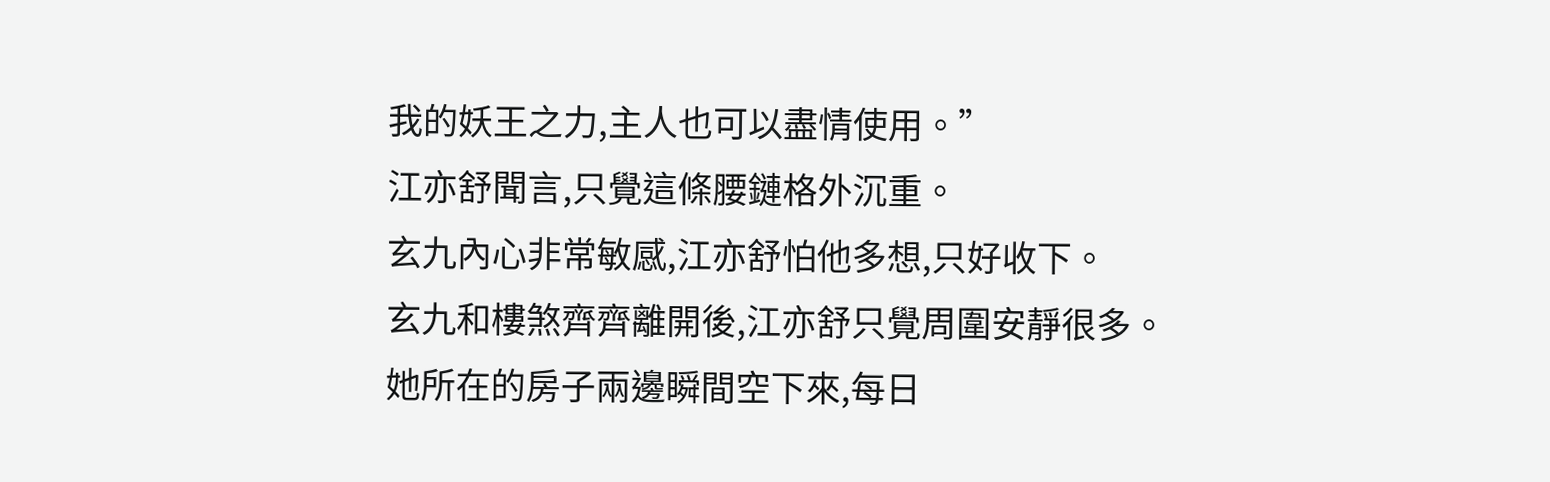我的妖王之力,主人也可以盡情使用。”
江亦舒聞言,只覺這條腰鏈格外沉重。
玄九內心非常敏感,江亦舒怕他多想,只好收下。
玄九和樓煞齊齊離開後,江亦舒只覺周圍安靜很多。
她所在的房子兩邊瞬間空下來,每日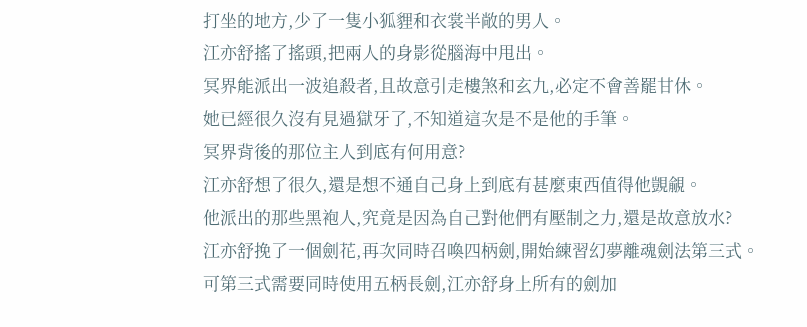打坐的地方,少了一隻小狐貍和衣裳半敞的男人。
江亦舒搖了搖頭,把兩人的身影從腦海中甩出。
冥界能派出一波追殺者,且故意引走樓煞和玄九,必定不會善罷甘休。
她已經很久沒有見過獄牙了,不知道這次是不是他的手筆。
冥界背後的那位主人到底有何用意?
江亦舒想了很久,還是想不通自己身上到底有甚麼東西值得他覬覦。
他派出的那些黑袍人,究竟是因為自己對他們有壓制之力,還是故意放水?
江亦舒挽了一個劍花,再次同時召喚四柄劍,開始練習幻夢離魂劍法第三式。
可第三式需要同時使用五柄長劍,江亦舒身上所有的劍加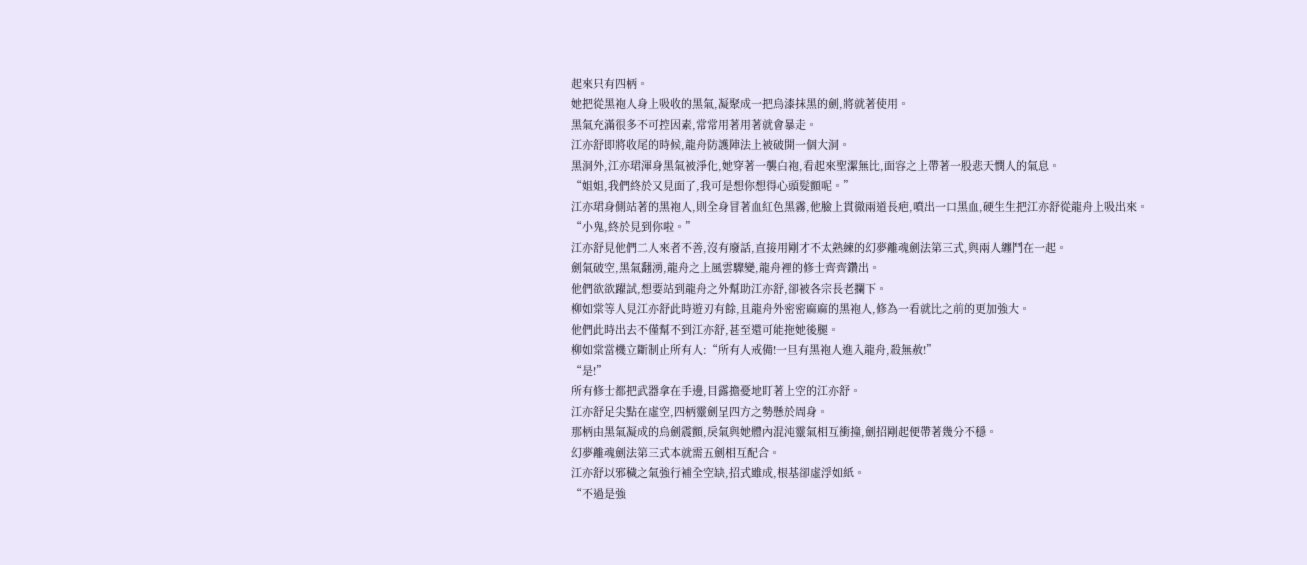起來只有四柄。
她把從黑袍人身上吸收的黑氣,凝聚成一把烏漆抹黑的劍,將就著使用。
黑氣充滿很多不可控因素,常常用著用著就會暴走。
江亦舒即將收尾的時候,龍舟防護陣法上被破開一個大洞。
黑洞外,江亦珺渾身黑氣被淨化,她穿著一襲白袍,看起來聖潔無比,面容之上帶著一股悲天憫人的氣息。
“姐姐,我們終於又見面了,我可是想你想得心頭髮顫呢。”
江亦珺身側站著的黑袍人,則全身冒著血紅色黑霧,他臉上貫徹兩道長疤,噴出一口黑血,硬生生把江亦舒從龍舟上吸出來。
“小鬼,終於見到你啦。”
江亦舒見他們二人來者不善,沒有廢話,直接用剛才不太熟練的幻夢離魂劍法第三式,與兩人纏鬥在一起。
劍氣破空,黑氣翻湧,龍舟之上風雲驟變,龍舟裡的修士齊齊鑽出。
他們欲欲躍試,想要站到龍舟之外幫助江亦舒,卻被各宗長老攔下。
柳如棠等人見江亦舒此時遊刃有餘,且龍舟外密密麻麻的黑袍人,修為一看就比之前的更加強大。
他們此時出去不僅幫不到江亦舒,甚至還可能拖她後腿。
柳如棠當機立斷制止所有人:“所有人戒備!一旦有黑袍人進入龍舟,殺無赦!”
“是!”
所有修士都把武器拿在手邊,目露擔憂地盯著上空的江亦舒。
江亦舒足尖點在虛空,四柄靈劍呈四方之勢懸於周身。
那柄由黑氣凝成的烏劍震顫,戾氣與她體內混沌靈氣相互衝撞,劍招剛起便帶著幾分不穩。
幻夢離魂劍法第三式本就需五劍相互配合。
江亦舒以邪穢之氣強行補全空缺,招式雖成,根基卻虛浮如紙。
“不過是強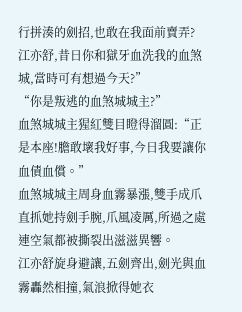行拼湊的劍招,也敢在我面前賣弄?
江亦舒,昔日你和獄牙血洗我的血煞城,當時可有想過今天?”
“你是叛逃的血煞城城主?”
血煞城城主猩紅雙目瞪得溜圓:“正是本座!膽敢壞我好事,今日我要讓你血債血償。”
血煞城城主周身血霧暴漲,雙手成爪直抓她持劍手腕,爪風凌厲,所過之處連空氣都被撕裂出滋滋異響。
江亦舒旋身避讓,五劍齊出,劍光與血霧轟然相撞,氣浪掀得她衣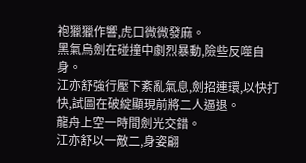袍獵獵作響,虎口微微發麻。
黑氣烏劍在碰撞中劇烈暴動,險些反噬自身。
江亦舒強行壓下紊亂氣息,劍招連環,以快打快,試圖在破綻顯現前將二人逼退。
龍舟上空一時間劍光交錯。
江亦舒以一敵二,身姿翩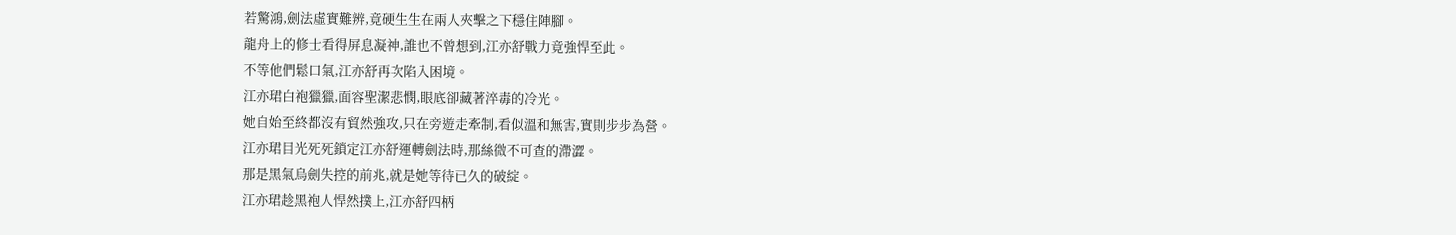若驚鴻,劍法虛實難辨,竟硬生生在兩人夾擊之下穩住陣腳。
龍舟上的修士看得屏息凝神,誰也不曾想到,江亦舒戰力竟強悍至此。
不等他們鬆口氣,江亦舒再次陷入困境。
江亦珺白袍獵獵,面容聖潔悲憫,眼底卻藏著淬毒的冷光。
她自始至終都沒有貿然強攻,只在旁遊走牽制,看似溫和無害,實則步步為營。
江亦珺目光死死鎖定江亦舒運轉劍法時,那絲微不可查的滯澀。
那是黑氣烏劍失控的前兆,就是她等待已久的破綻。
江亦珺趁黑袍人悍然撲上,江亦舒四柄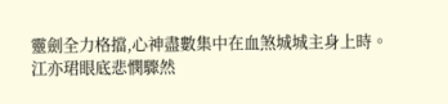靈劍全力格擋,心神盡數集中在血煞城城主身上時。
江亦珺眼底悲憫驟然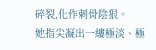碎裂,化作刺骨陰狠。
她指尖凝出一縷極淡、極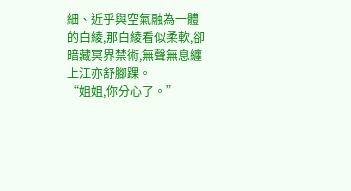細、近乎與空氣融為一體的白綾,那白綾看似柔軟,卻暗藏冥界禁術,無聲無息纏上江亦舒腳踝。
“姐姐,你分心了。”